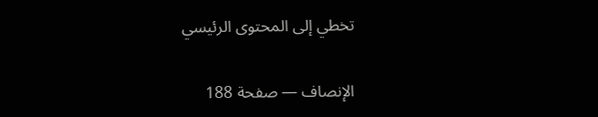تخطي إلى المحتوى الرئيسي

الإنصاف — صفحة 188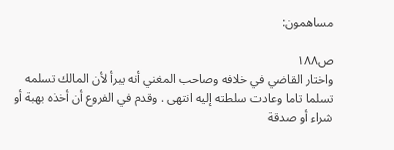مساهمون:

ص١٨٨
واختار القاضي في خلافه وصاحب المغني أنه يبرأ لأن المالك تسلمه تسلما تاما وعادت سلطته إليه انتهى . وقدم في الفروع أن أخذه بهبة أو شراء أو صدقة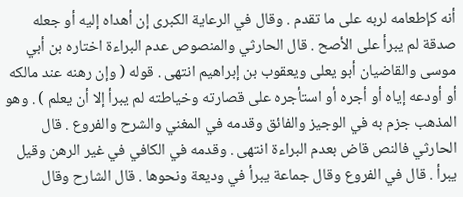أنه كإطعامه لربه على ما تقدم . وقال في الرعاية الكبرى إن أهداه إليه أو جعله صدقة لم يبرأ على الأصح . قال الحارثي والمنصوص عدم البراءة اختاره بن أبي موسى والقاضيان أبو يعلى ويعقوب بن إبراهيم انتهى . قوله ( وإن رهنه عند مالكه أو أودعه إياه أو أجره أو استأجره على قصارته وخياطته لم يبرأ إلا أن يعلم ) . وهو المذهب جزم به في الوجيز والفائق وقدمه في المغني والشرح والفروع . قال الحارثي فالنص قاض بعدم البراءة انتهى . وقدمه في الكافي في غير الرهن وقيل يبرأ . قال في الفروع وقال جماعة يبرأ في وديعة ونحوها . قال الشارح وقال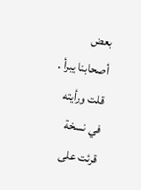بعض أصحابنا يبرأ . قلت ورأيته في نسخة قرئت على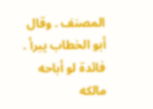المصنف . وقال أبو الخطاب يبرأ . فائدة لو أباحه مالكه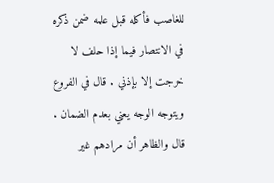للغاصب فأكله قبل علمه ضمن ذكره في الانتصار فيما إذا حلف لا خرجت إلا بإذني . قال في الفروع ويتوجه الوجه يعني بعدم الضمان . قال والظاهر أن مرادهم غير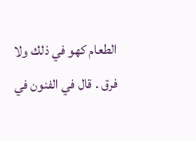الطعام كهو في ذلك ولا فرق . قال في الفنون في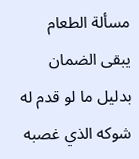مسألة الطعام يبقى الضمان بدليل ما لو قدم له شوكه الذي غصبه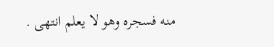منه فسجره وهو لا يعلم انتهى .